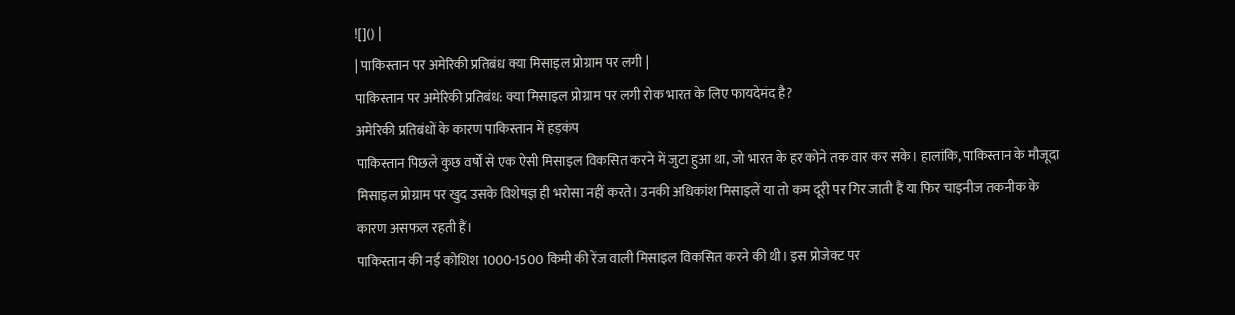![]() |
| पाकिस्तान पर अमेरिकी प्रतिबंध क्या मिसाइल प्रोग्राम पर लगी |
पाकिस्तान पर अमेरिकी प्रतिबंध: क्या मिसाइल प्रोग्राम पर लगी रोक भारत के लिए फायदेमंद है?
अमेरिकी प्रतिबंधों के कारण पाकिस्तान में हड़कंप
पाकिस्तान पिछले कुछ वर्षों से एक ऐसी मिसाइल विकसित करने में जुटा हुआ था, जो भारत के हर कोने तक वार कर सके। हालांकि, पाकिस्तान के मौजूदा मिसाइल प्रोग्राम पर खुद उसके विशेषज्ञ ही भरोसा नहीं करते। उनकी अधिकांश मिसाइलें या तो कम दूरी पर गिर जाती हैं या फिर चाइनीज तकनीक के कारण असफल रहती हैं।
पाकिस्तान की नई कोशिश 1000-1500 किमी की रेंज वाली मिसाइल विकसित करने की थी। इस प्रोजेक्ट पर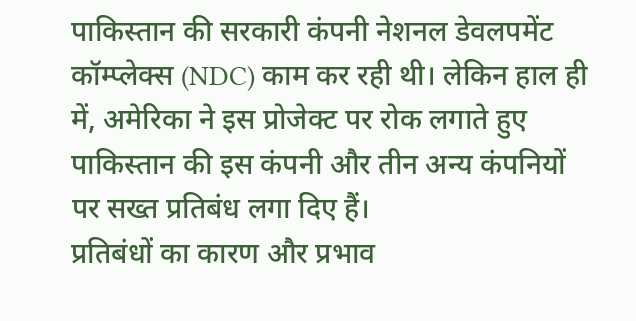पाकिस्तान की सरकारी कंपनी नेशनल डेवलपमेंट कॉम्प्लेक्स (NDC) काम कर रही थी। लेकिन हाल ही में, अमेरिका ने इस प्रोजेक्ट पर रोक लगाते हुए पाकिस्तान की इस कंपनी और तीन अन्य कंपनियों पर सख्त प्रतिबंध लगा दिए हैं।
प्रतिबंधों का कारण और प्रभाव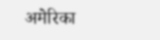अमेरिका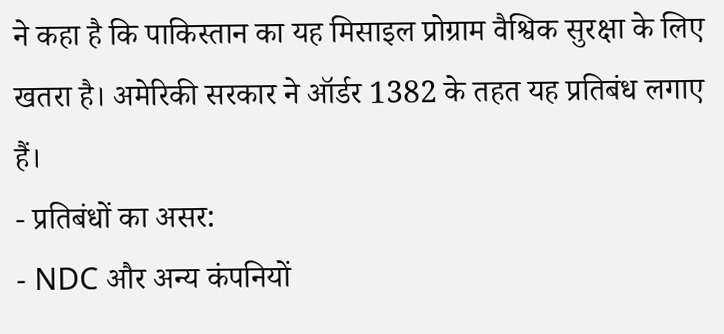ने कहा है कि पाकिस्तान का यह मिसाइल प्रोग्राम वैश्विक सुरक्षा के लिए खतरा है। अमेरिकी सरकार ने ऑर्डर 1382 के तहत यह प्रतिबंध लगाए हैं।
- प्रतिबंधों का असर:
- NDC और अन्य कंपनियों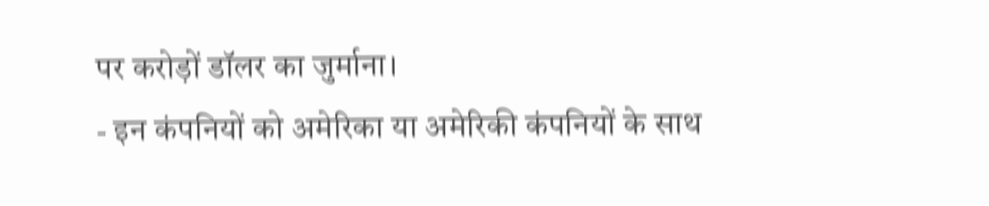पर करोड़ों डॉलर का जुर्माना।
- इन कंपनियों को अमेरिका या अमेरिकी कंपनियों के साथ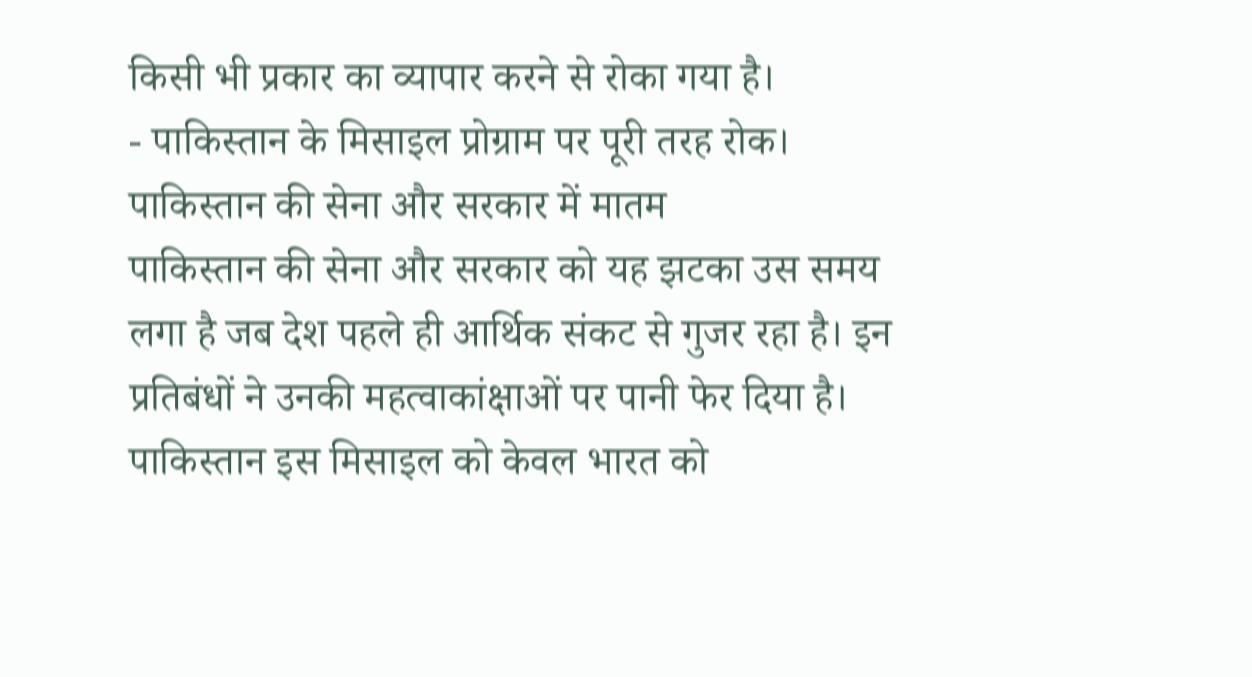किसी भी प्रकार का व्यापार करने से रोका गया है।
- पाकिस्तान के मिसाइल प्रोग्राम पर पूरी तरह रोक।
पाकिस्तान की सेना और सरकार में मातम
पाकिस्तान की सेना और सरकार को यह झटका उस समय लगा है जब देश पहले ही आर्थिक संकट से गुजर रहा है। इन प्रतिबंधों ने उनकी महत्वाकांक्षाओं पर पानी फेर दिया है। पाकिस्तान इस मिसाइल को केवल भारत को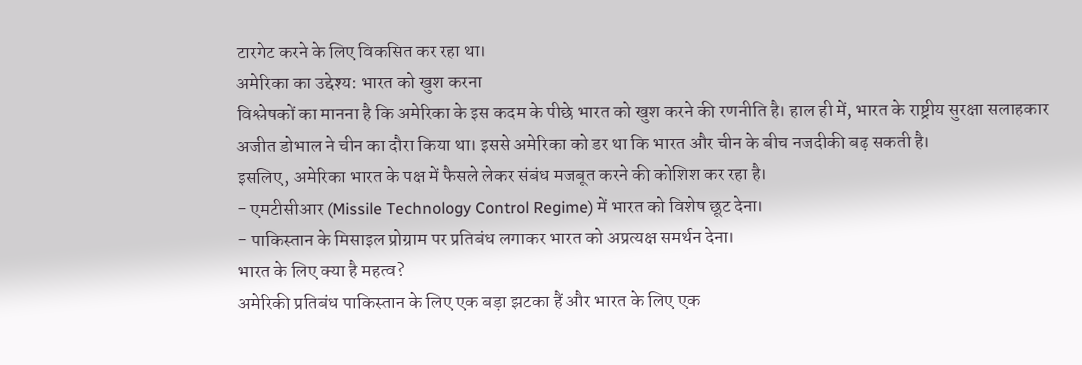टारगेट करने के लिए विकसित कर रहा था।
अमेरिका का उद्देश्य: भारत को खुश करना
विश्लेषकों का मानना है कि अमेरिका के इस कदम के पीछे भारत को खुश करने की रणनीति है। हाल ही में, भारत के राष्ट्रीय सुरक्षा सलाहकार अजीत डोभाल ने चीन का दौरा किया था। इससे अमेरिका को डर था कि भारत और चीन के बीच नजदीकी बढ़ सकती है।
इसलिए, अमेरिका भारत के पक्ष में फैसले लेकर संबंध मजबूत करने की कोशिश कर रहा है।
- एमटीसीआर (Missile Technology Control Regime) में भारत को विशेष छूट देना।
- पाकिस्तान के मिसाइल प्रोग्राम पर प्रतिबंध लगाकर भारत को अप्रत्यक्ष समर्थन देना।
भारत के लिए क्या है महत्व?
अमेरिकी प्रतिबंध पाकिस्तान के लिए एक बड़ा झटका हैं और भारत के लिए एक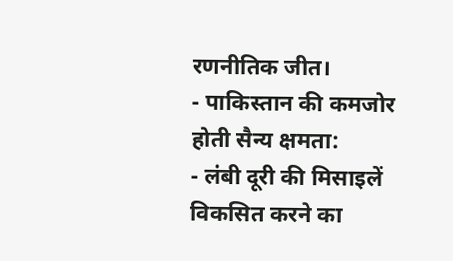रणनीतिक जीत।
- पाकिस्तान की कमजोर होती सैन्य क्षमता:
- लंबी दूरी की मिसाइलें विकसित करने का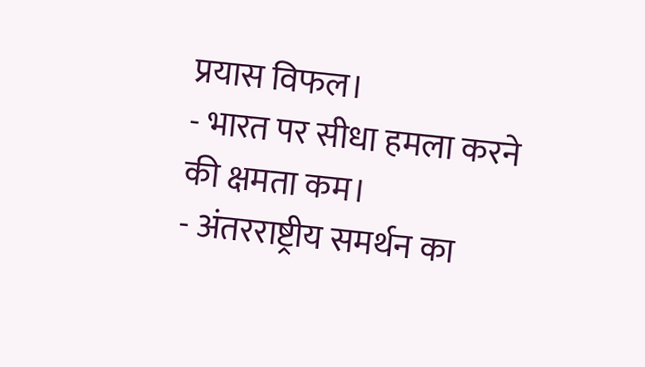प्रयास विफल।
- भारत पर सीधा हमला करने की क्षमता कम।
- अंतरराष्ट्रीय समर्थन का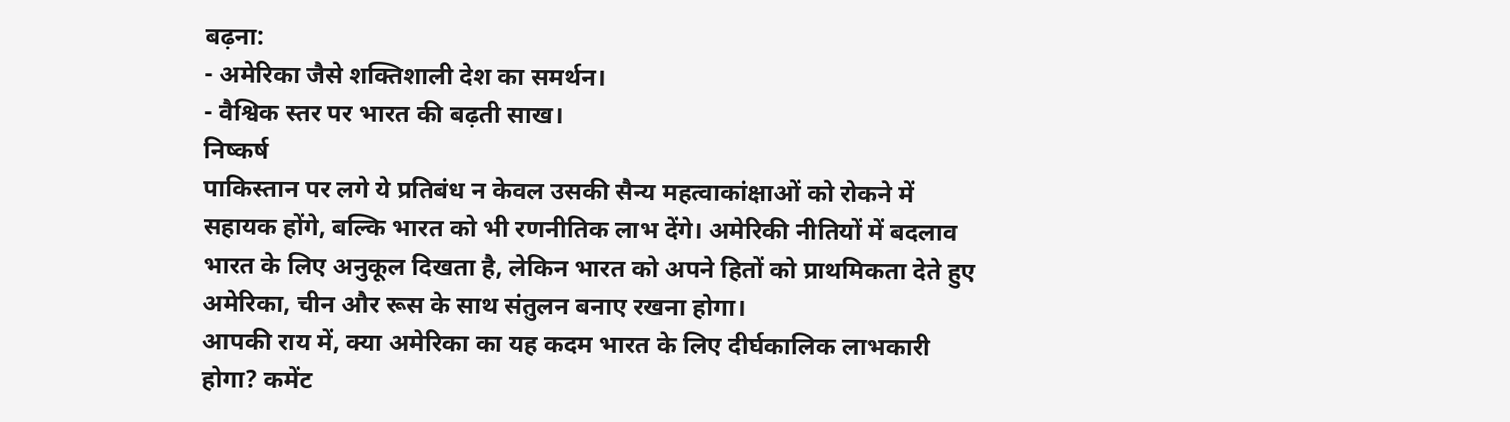बढ़ना:
- अमेरिका जैसे शक्तिशाली देश का समर्थन।
- वैश्विक स्तर पर भारत की बढ़ती साख।
निष्कर्ष
पाकिस्तान पर लगे ये प्रतिबंध न केवल उसकी सैन्य महत्वाकांक्षाओं को रोकने में सहायक होंगे, बल्कि भारत को भी रणनीतिक लाभ देंगे। अमेरिकी नीतियों में बदलाव भारत के लिए अनुकूल दिखता है, लेकिन भारत को अपने हितों को प्राथमिकता देते हुए अमेरिका, चीन और रूस के साथ संतुलन बनाए रखना होगा।
आपकी राय में, क्या अमेरिका का यह कदम भारत के लिए दीर्घकालिक लाभकारी होगा? कमेंट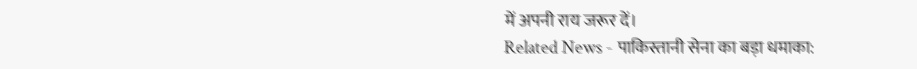में अपनी राय जरूर दें।
Related News - पाकिस्तानी सेना का बड़ा धमाका: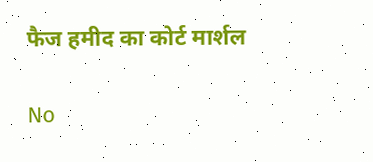फैज हमीद का कोर्ट मार्शल

No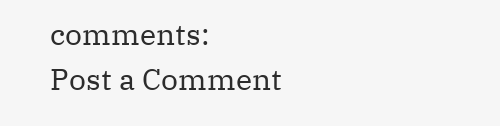comments:
Post a Comment